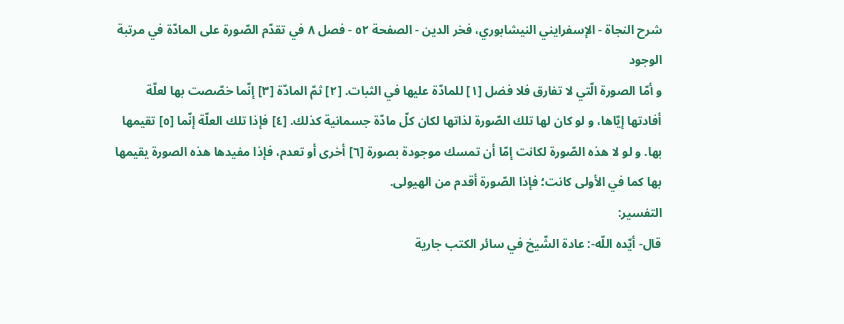شرح النجاة - الإسفرايني النيشابوري، فخر الدين - الصفحة ٥٢ - فصل ٨ في تقدّم الصّورة على المادّة في مرتبة الوجود
و أمّا الصورة الّتي لا تفارق فلا فضل [١] للمادّة عليها في الثبات. [٢] ثمّ المادّة [٣] إنّما خصّصت بها لعلّة أفادتها إيّاها، و لو كان لها تلك الصّورة لذاتها لكان كلّ مادّة جسمانية كذلك. [٤] فإذا تلك العلّة إنّما [٥] تقيمها بها. و لو لا هذه الصّورة لكانت إمّا أن تمسك موجودة بصورة [٦] أخرى أو تعدم، فإذا مفيدها هذه الصورة يقيمها بها كما في الأولى كانت؛ فإذا الصّورة أقدم من الهيولى.
التفسير:
قال- أيّده اللّه-: عادة الشّيخ في سائر الكتب جارية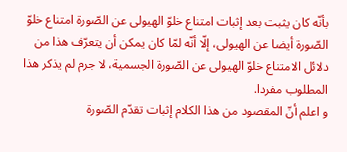بأنّه كان يثبت بعد إثبات امتناع خلوّ الهيولى عن الصّورة امتناع خلوّ الصّورة أيضا عن الهيولى، إلّا أنّه لمّا كان يمكن أن يتعرّف هذا من دلائل الامتناع خلوّ الهيولى عن الصّورة الجسمية، لا جرم لم يذكر هذا المطلوب مفردا.
و اعلم أنّ المقصود من هذا الكلام إثبات تقدّم الصّورة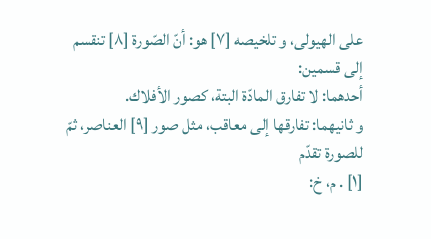على الهيولى، و تلخيصه [٧] هو: أنّ الصّورة [٨] تنقسم إلى قسمين:
أحدهما: لا تفارق المادّة البتة، كصور الأفلاك.
و ثانيهما: تفارقها إلى معاقب، مثل صور [٩] العناصر، ثمّ للصورة تقدّم
[١] . م، خ: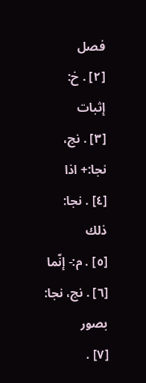فصل
[٢] . خ: إثبات
[٣] . نج، نجا:+ اذا
[٤] . نجا: ذلك
[٥] . م:- إنّما
[٦] . نج، نجا: بصور
[٧] .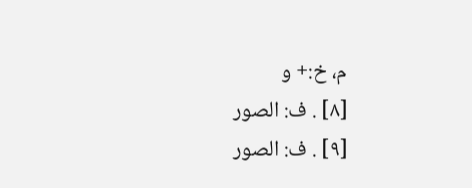م، خ:+ و
[٨] . ف: الصور
[٩] . ف: الصور